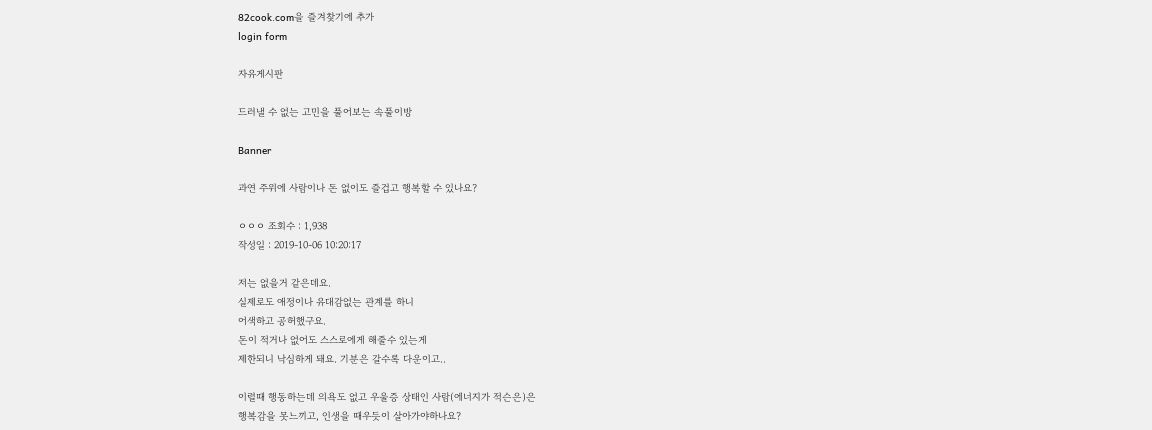82cook.com을 즐겨찾기에 추가
login form

자유게시판

드러낼 수 없는 고민을 풀어보는 속풀이방

Banner

과연 주위에 사람이나 돈 없이도 즐겁고 행복할 수 있나요?

ㅇㅇㅇ 조회수 : 1,938
작성일 : 2019-10-06 10:20:17

저는 없을거 같은데요.
실제로도 애정이나 유대감없는 관계를 하니
어색하고 공허했구요.
돈이 적거나 없어도 스스로에게 해줄수 있는게
제한되니 낙심하게 돼요. 기분은 갈수록 다운이고..

이럴때 행동하는데 의욕도 없고 우울증 상태인 사람(에너지가 적슨은)은
행복감을 못느끼고, 인생을 때우듯이 살아가야하나요?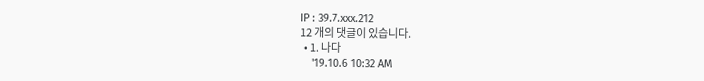IP : 39.7.xxx.212
12 개의 댓글이 있습니다.
  • 1. 나다
    '19.10.6 10:32 AM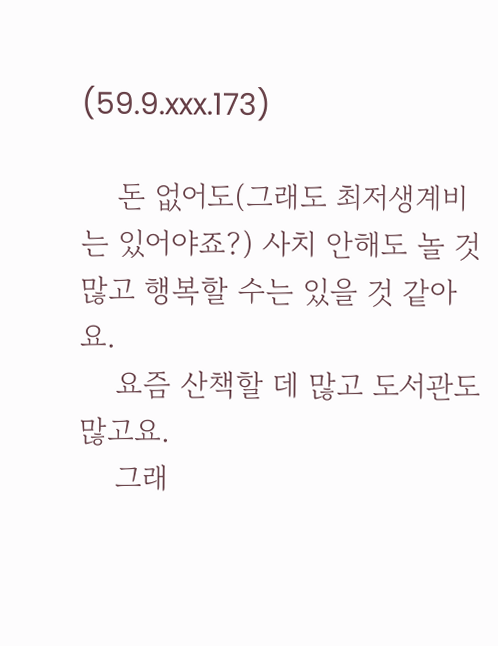(59.9.xxx.173)

    돈 없어도(그래도 최저생계비는 있어야죠?) 사치 안해도 놀 것 많고 행복할 수는 있을 것 같아요.
    요즘 산책할 데 많고 도서관도 많고요.
    그래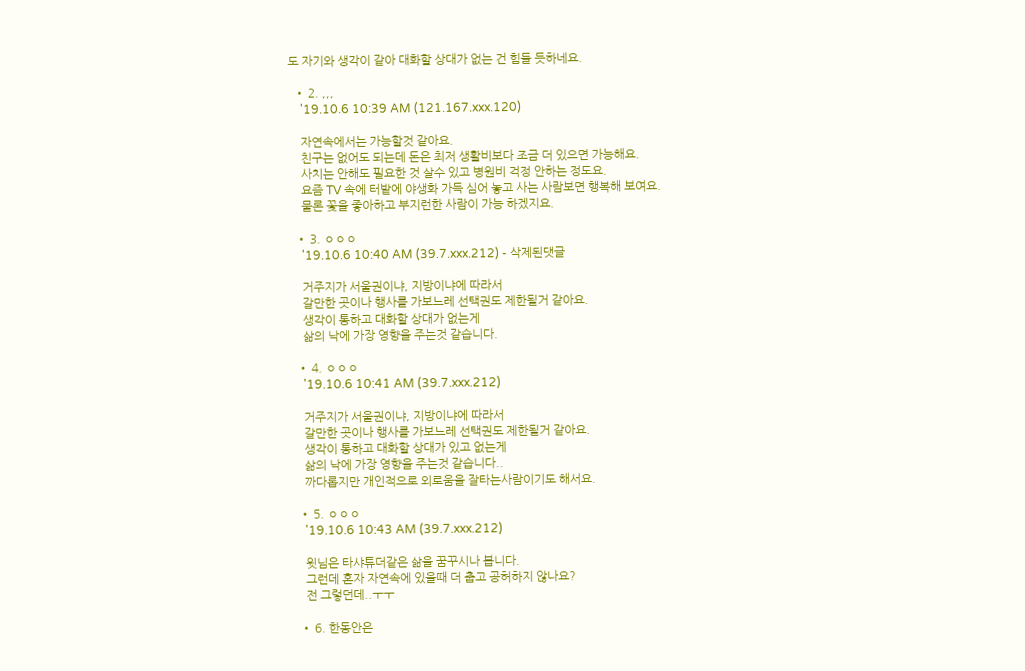도 자기와 생각이 같아 대화할 상대가 없는 건 힘들 듯하네요.

  • 2. ,,,
    '19.10.6 10:39 AM (121.167.xxx.120)

    자연속에서는 가능할것 같아요.
    친구는 없어도 되는데 돈은 최저 생활비보다 조금 더 있으면 가능해요.
    사치는 안해도 필요한 것 살수 있고 병원비 걱정 안하는 정도요.
    요즘 TV 속에 터밭에 야생화 가득 심어 놓고 사는 사람보면 행복해 보여요.
    물론 꽃을 좋아하고 부지런한 사람이 가능 하겠지요.

  • 3. ㅇㅇㅇ
    '19.10.6 10:40 AM (39.7.xxx.212) - 삭제된댓글

    거주지가 서울권이냐, 지방이냐에 따라서
    갈만한 곳이나 행사를 가보느레 선택권도 제한될거 같아요.
    생각이 통하고 대화할 상대가 없는게
    삶의 낙에 가장 영향을 주는것 같습니다.

  • 4. ㅇㅇㅇ
    '19.10.6 10:41 AM (39.7.xxx.212)

    거주지가 서울권이냐, 지방이냐에 따라서
    갈만한 곳이나 행사를 가보느레 선택권도 제한될거 같아요.
    생각이 통하고 대화할 상대가 있고 없는게
    삶의 낙에 가장 영향을 주는것 같습니다..
    까다롭지만 개인적으로 외로움을 잘타는사람이기도 해서요.

  • 5. ㅇㅇㅇ
    '19.10.6 10:43 AM (39.7.xxx.212)

    윗님은 타샤튜더같은 삶을 꿈꾸시나 봅니다.
    그런데 혼자 자연속에 있을때 더 춥고 공허하지 않나요?
    전 그렇던데..ㅜㅜ

  • 6. 한동안은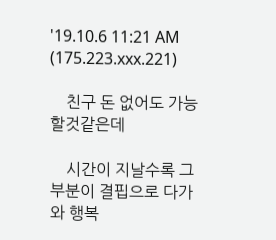'19.10.6 11:21 AM (175.223.xxx.221)

    친구 돈 없어도 가능할것같은데

    시간이 지날수록 그 부분이 결핍으로 다가와 행복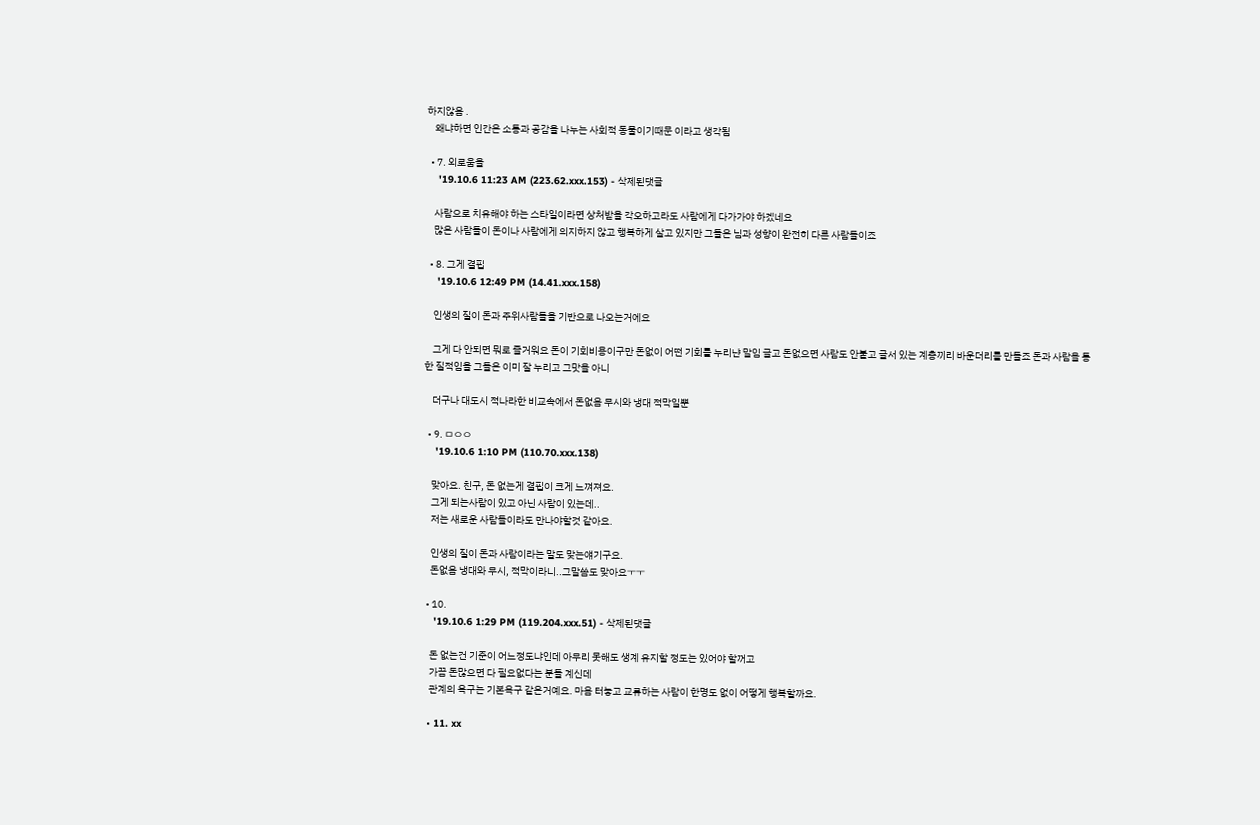하지않음 .
    왜냐하면 인간은 소통과 공감을 나누는 사회적 동물이기때문 이라고 생각됨

  • 7. 외로움을
    '19.10.6 11:23 AM (223.62.xxx.153) - 삭제된댓글

    사람으로 치유해야 하는 스타일이라면 상처받을 각오하고라도 사람에게 다가가야 하겠네요
    많은 사람들이 돈이나 사람에게 의지하지 않고 행복하게 살고 있지만 그들은 님과 성향이 완전히 다른 사람들이죠

  • 8. 그게 결핍
    '19.10.6 12:49 PM (14.41.xxx.158)

    인생의 질이 돈과 주위사람들을 기반으로 나오는거에요

    그게 다 안되면 뭐로 즐거워요 돈이 기회비용이구만 돈없이 어떤 기회를 누리냔 말임 글고 돈없으면 사람도 안붙고 글서 있는 계층끼리 바운더리를 만들죠 돈과 사람을 통한 질적임을 그들은 이미 잘 누리고 그맛을 아니

    더구나 대도시 적나라한 비교속에서 돈없음 무시와 냉대 적막일뿐

  • 9. ㅁㅇㅇ
    '19.10.6 1:10 PM (110.70.xxx.138)

    맞아요. 친구, 돈 없는게 결핍이 크게 느껴져요.
    그게 되는사람이 있고 아닌 사람이 있는데..
    저는 새로운 사람들이라도 만나야할것 같아요.

    인생의 질이 돈과 사람이라는 말도 맞는얘기구요.
    돈없음 냉대와 무시, 적막이라니..그말씀도 맞아요ㅜㅜ

  • 10.
    '19.10.6 1:29 PM (119.204.xxx.51) - 삭제된댓글

    돈 없는건 기준이 어느정도냐인데 아무리 못해도 생계 유지할 정도는 있어야 할꺼고
    가끔 돈많으면 다 필요없다는 분들 계신데
    관계의 욕구는 기본욕구 같은거예요. 마음 터놓고 교류하는 사람이 한명도 없이 어떻게 행복할까요.

  • 11. xx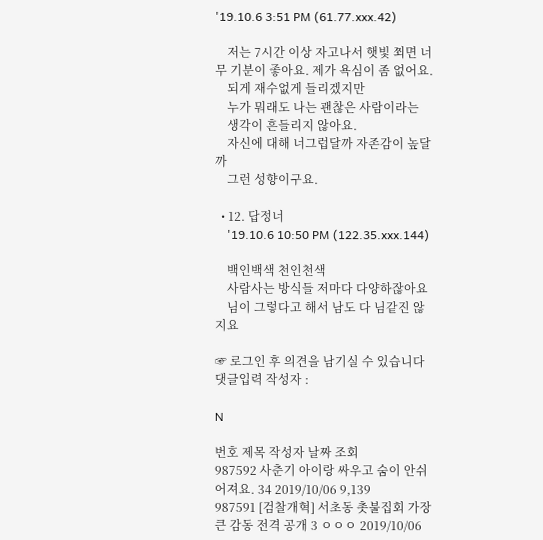'19.10.6 3:51 PM (61.77.xxx.42)

    저는 7시간 이상 자고나서 햇빛 쬐면 너무 기분이 좋아요. 제가 욕심이 좀 없어요.
    되게 재수없게 들리겠지만
    누가 뭐래도 나는 괜찮은 사람이라는
    생각이 흔들리지 않아요.
    자신에 대해 너그럽달까 자존감이 높달까
    그런 성향이구요.

  • 12. 답정너
    '19.10.6 10:50 PM (122.35.xxx.144)

    백인백색 천인천색
    사람사는 방식들 저마다 다양하잖아요
    님이 그렇다고 해서 남도 다 님같진 않지요

☞ 로그인 후 의견을 남기실 수 있습니다
댓글입력 작성자 :

N

번호 제목 작성자 날짜 조회
987592 사춘기 아이랑 싸우고 숨이 안쉬어져요. 34 2019/10/06 9,139
987591 [검찰개혁] 서초동 촛불집회 가장 큰 감동 전격 공개 3 ㅇㅇㅇ 2019/10/06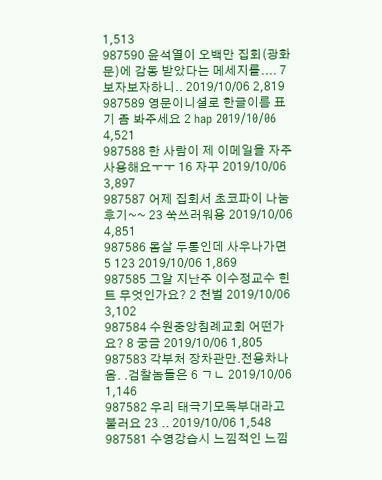1,513
987590 윤석열이 오백만 집회(광화문)에 감동 받았다는 메세지를.... 7 보자보자하니.. 2019/10/06 2,819
987589 영문이니셜로 한글이름 표기 좀 봐주세요 2 hap 2019/10/06 4,521
987588 한 사람이 제 이메일을 자주 사용해요ㅜㅜ 16 자꾸 2019/10/06 3,897
987587 어제 집회서 초코파이 나눔 후기~~ 23 쑥쓰러워용 2019/10/06 4,851
987586 몸살 두통인데 사우나가면 5 123 2019/10/06 1,869
987585 그알 지난주 이수정교수 힌트 무엇인가요? 2 천벌 2019/10/06 3,102
987584 수원중앙침례교회 어떤가요? 8 궁금 2019/10/06 1,805
987583 각부처 장차관만.전용차나옴. .검찰놈들은 6 ㄱㄴ 2019/10/06 1,146
987582 우리 태극기모독부대라고 불러요 23 .. 2019/10/06 1,548
987581 수영강습시 느낌적인 느낌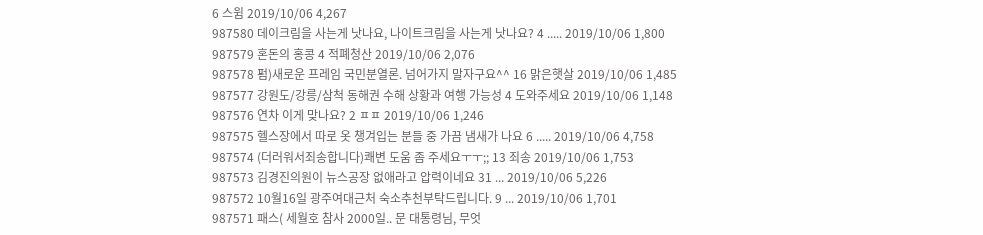6 스윔 2019/10/06 4,267
987580 데이크림을 사는게 낫나요, 나이트크림을 사는게 낫나요? 4 ..... 2019/10/06 1,800
987579 혼돈의 홍콩 4 적폐청산 2019/10/06 2,076
987578 펌)새로운 프레임 국민분열론. 넘어가지 말자구요^^ 16 맑은햇살 2019/10/06 1,485
987577 강원도/강릉/삼척 동해권 수해 상황과 여행 가능성 4 도와주세요 2019/10/06 1,148
987576 연차 이게 맞나요? 2 ㅍㅍ 2019/10/06 1,246
987575 헬스장에서 따로 옷 챙겨입는 분들 중 가끔 냄새가 나요 6 ..... 2019/10/06 4,758
987574 (더러워서죄송합니다)쾌변 도움 좀 주세요ㅜㅜ;; 13 죄송 2019/10/06 1,753
987573 김경진의원이 뉴스공장 없애라고 압력이네요 31 ... 2019/10/06 5,226
987572 10월16일 광주여대근처 숙소추천부탁드립니다. 9 ... 2019/10/06 1,701
987571 패스( 세월호 참사 2000일.. 문 대통령님, 무엇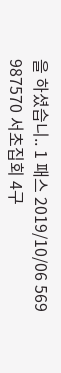을 하셨습니.. 1 패스 2019/10/06 569
987570 서초집회 4구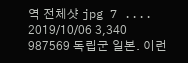역 전체샷 jpg 7 .... 2019/10/06 3,340
987569 독립군 일본. 이런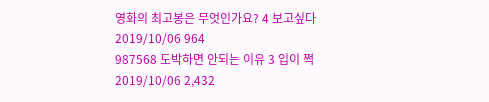영화의 최고봉은 무엇인가요? 4 보고싶다 2019/10/06 964
987568 도박하면 안되는 이유 3 입이 쩍 2019/10/06 2,432